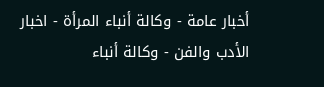أخبار عامة - وكالة أنباء المرأة - اخبار الأدب والفن - وكالة أنباء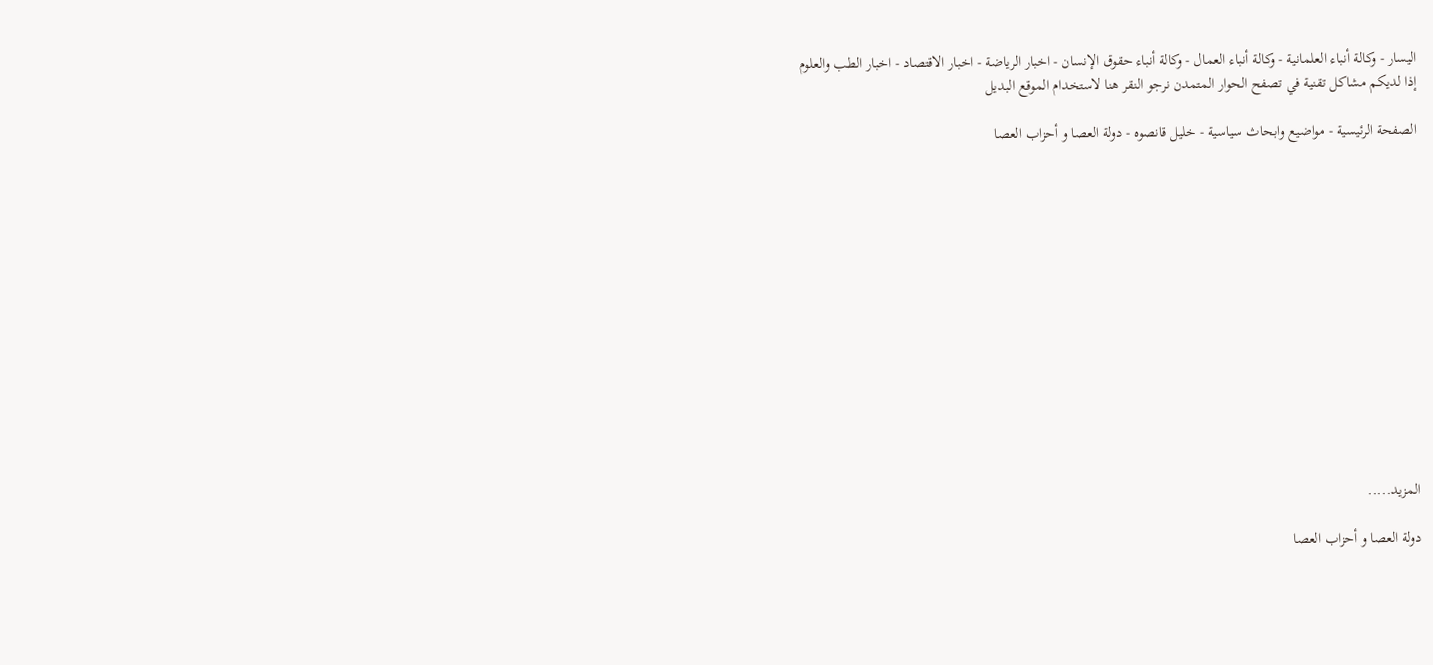اليسار - وكالة أنباء العلمانية - وكالة أنباء العمال - وكالة أنباء حقوق الإنسان - اخبار الرياضة - اخبار الاقتصاد - اخبار الطب والعلوم
إذا لديكم مشاكل تقنية في تصفح الحوار المتمدن نرجو النقر هنا لاستخدام الموقع البديل

الصفحة الرئيسية - مواضيع وابحاث سياسية - خليل قانصوه - دولة العصا و أحزاب العصا














المزيد.....

دولة العصا و أحزاب العصا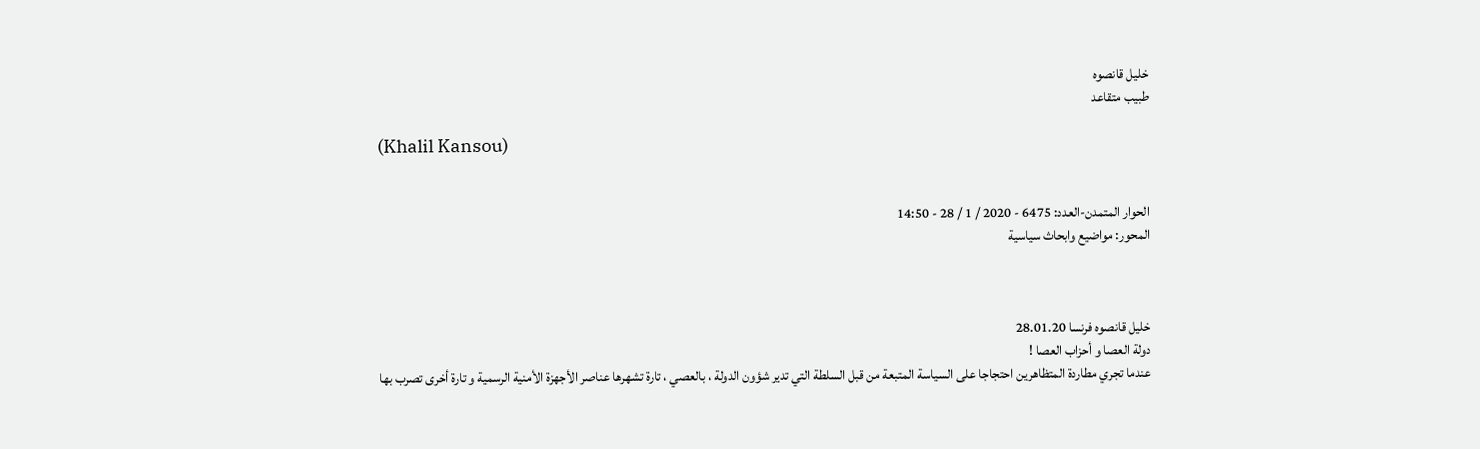خليل قانصوه
طبيب متقاعد

(Khalil Kansou)


الحوار المتمدن-العدد: 6475 - 2020 / 1 / 28 - 14:50
المحور: مواضيع وابحاث سياسية



خليل قانصوه فرنسا 28.01.20
دولة العصا و أحزاب العصا !
عندما تجري مطاردة المتظاهرين احتجاجا على السياسة المتبعة من قبل السلطة التي تدير شؤون الدولة ، بالعصي ، تارة تشهرها عناصر الأجهزة الأمنية الرسمية و تارة أخرى تصرب بها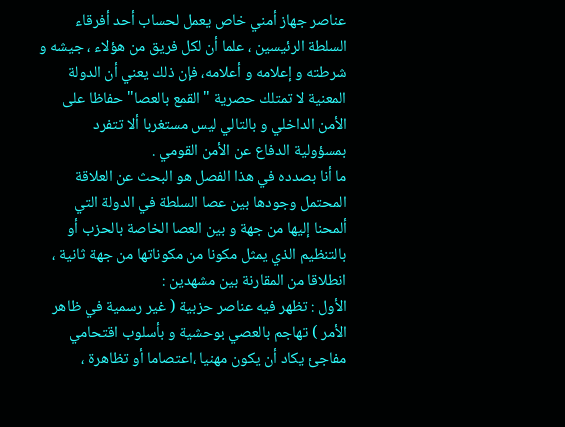عناصر جهاز أمني خاص يعمل لحساب أحد أفرقاء السلطة الرئيسين ، علما أن لكل فريق من هؤلاء ، جيشه و شرطته و إعلامه و أعلامه، فإن ذلك يعني أن الدولة المعنية لا تمتلك حصرية "القمع بالعصا" حفاظا على الأمن الداخلي و بالتالي ليس مستغربا ألا تتفرد بمسؤولية الدفاع عن الأمن القومي .
ما أنا بصدده في هذا الفصل هو البحث عن العلاقة المحتمل وجودها بين عصا السلطة في الدولة التي ألمحنا إليها من جهة و بين العصا الخاصة بالحزب أو بالتنظيم الذي يمثل مكونا من مكوناتها من جهة ثانية ، انطلاقا من المقارنة بين مشهدين :
الأول : تظهر فيه عناصر حزبية ( غير رسمية في ظاهر الأمر ) تهاجم بالعصي بوحشية و بأسلوب اقتحامي مفاجئ يكاد أن يكون مهنيا ،اعتصاما أو تظاهرة ،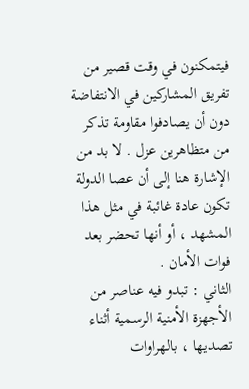فيتمكنون في وقت قصير من تفريق المشاركين في الانتفاضة دون أن يصادفوا مقاومة تذكر من متظاهرين عزل . لا بد من الإشارة هنا إلى أن عصا الدولة تكون عادة غائبة في مثل هذا المشهد ، أو أنها تحضر بعد فوات الأمان .
الثاني : تبدو فيه عناصر من الأجهزة الأمنية الرسمية أثناء تصديها ، بالهراوات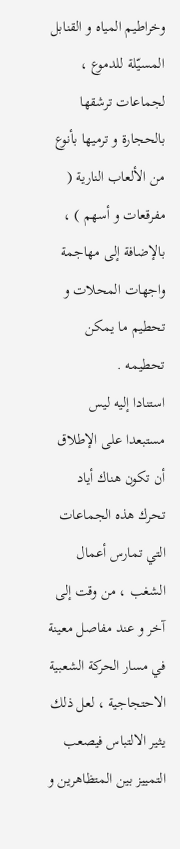وخراطيم المياه و القنابل المسيّلة للدموع ، لجماعات ترشقها بالحجارة و ترميها بأنوع من الألعاب النارية ( مفرقعات و أسهم ) ، بالإضافة إلى مهاجمة واجهات المحلات و تحطيم ما يمكن تحطيمه .
استنادا إليه ليس مستبعدا على الإطلاق أن تكون هناك أياد تحرك هذه الجماعات التي تمارس أعمال الشغب ، من وقت إلى آخر و عند مفاصل معينة في مسار الحركة الشعبية الاحتجاجية ، لعل ذلك يثير الالتباس فيصعب التمييز بين المتظاهرين و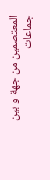المعتصمين من جهة و بين جماعات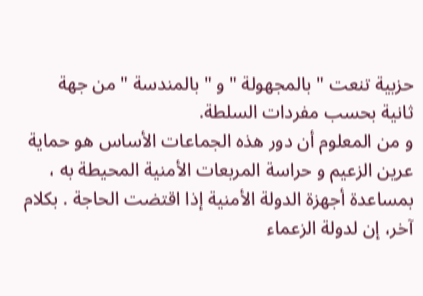حزبية تنعت " بالمجهولة "و " بالمندسة " من جهة ثانية بحسب مفردات السلطة.
و من المعلوم أن دور هذه الجماعات الأساس هو حماية عرين الزعيم و حراسة المربعات الأمنية المحيطة به ، بمساعدة أجهزة الدولة الأمنية إذا اقتضت الحاجة . بكلام آخر، إن لدولة الزعماء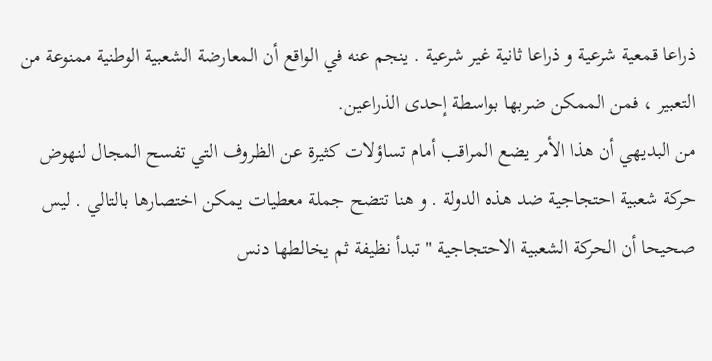ذراعا قمعية شرعية و ذراعا ثانية غير شرعية . ينجم عنه في الواقع أن المعارضة الشعبية الوطنية ممنوعة من التعبير ، فمن الممكن ضربها بواسطة إحدى الذراعين.
من البديهي أن هذا الأمر يضع المراقب أمام تساؤلات كثيرة عن الظروف التي تفسح المجال لنهوض حركة شعبية احتجاجية ضد هذه الدولة . و هنا تتضح جملة معطيات يمكن اختصارها بالتالي . ليس صحيحا أن الحركة الشعبية الاحتجاجية " تبدأ نظيفة ثم يخالطها دنس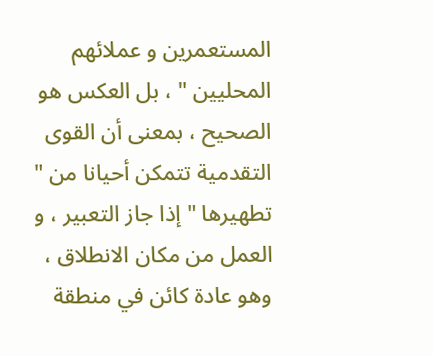المستعمرين و عملائهم المحليين " ، بل العكس هو الصحيح ، بمعنى أن القوى التقدمية تتمكن أحيانا من " تطهيرها " إذا جاز التعبير ، و العمل من مكان الانطلاق ، وهو عادة كائن في منطقة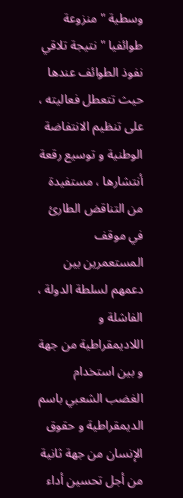وسطية " منزوعة طوائفيا " نتيجة تلاقي نفوذ الطوائف عندها حيث تتعطل فعاليته ، على تنظيم الانتفاضة الوطنية و توسيع رقعة أنتشارها ، مستفيدة من التناقض الطارئ في موقف المستعمرين بين دعمهم لسلطة الدولة ، الفاشلة و اللاديمقراطية من جهة و بين استخدام الغضب الشعبي باسم الديمقراطية و حقوق الإنسان من جهة ثانية من أجل تحسين أداء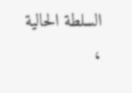السلطة الحالية ،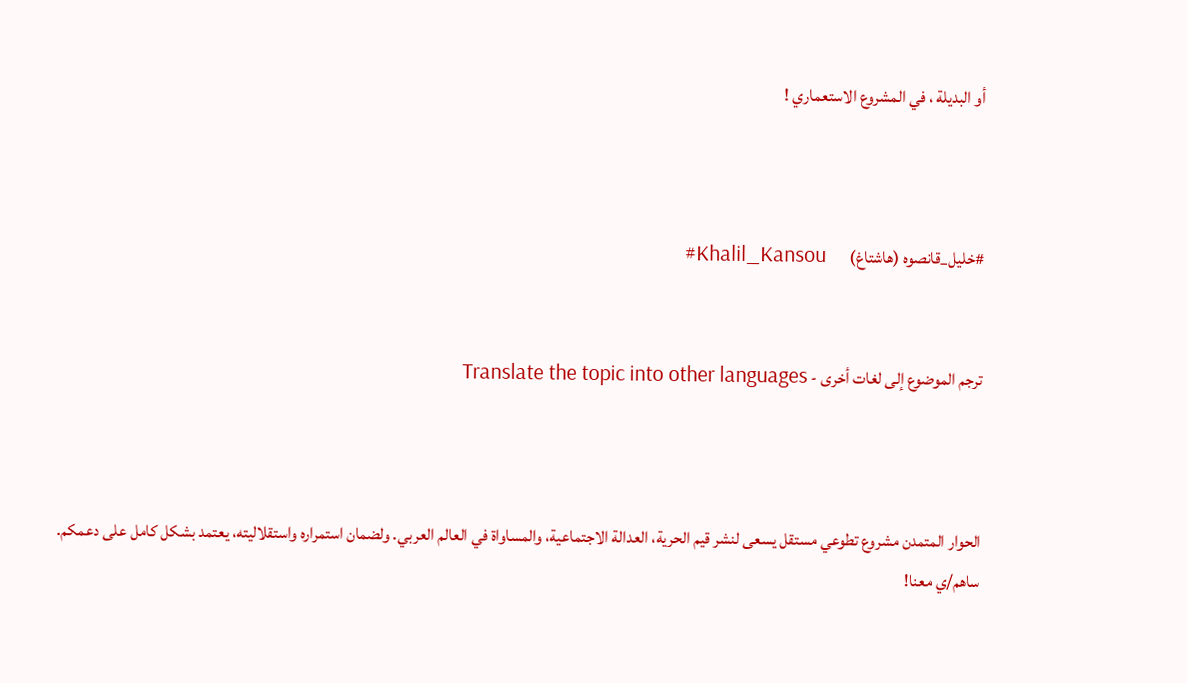أو البديلة ، في المشروع الاستعماري !



#خليل_قانصوه (هاشتاغ)       Khalil_Kansou#


ترجم الموضوع إلى لغات أخرى - Translate the topic into other languages



الحوار المتمدن مشروع تطوعي مستقل يسعى لنشر قيم الحرية، العدالة الاجتماعية، والمساواة في العالم العربي. ولضمان استمراره واستقلاليته، يعتمد بشكل كامل على دعمكم. ساهم/ي معنا!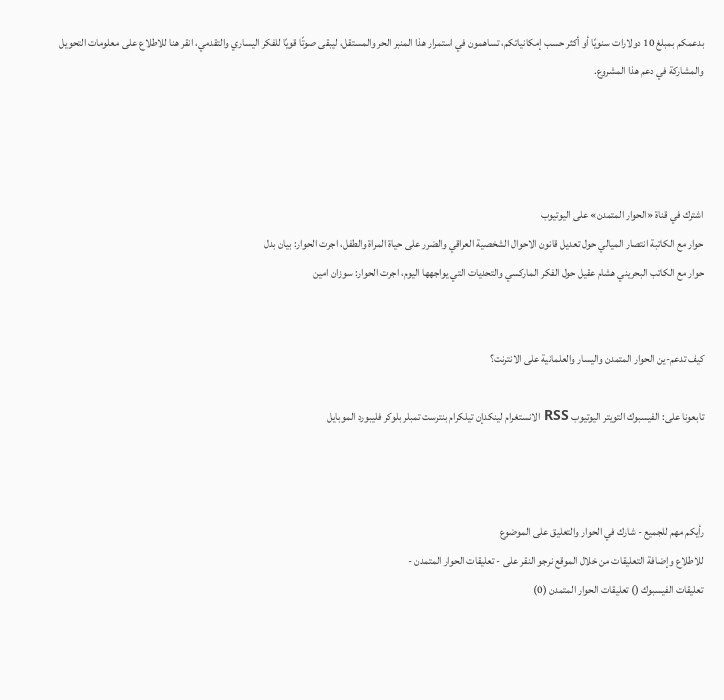بدعمكم بمبلغ 10 دولارات سنويًا أو أكثر حسب إمكانياتكم، تساهمون في استمرار هذا المنبر الحر والمستقل، ليبقى صوتًا قويًا للفكر اليساري والتقدمي، انقر هنا للاطلاع على معلومات التحويل والمشاركة في دعم هذا المشروع.




اشترك في قناة «الحوار المتمدن» على اليوتيوب
حوار مع الكاتبة انتصار الميالي حول تعديل قانون الاحوال الشخصية العراقي والضرر على حياة المراة والطفل، اجرت الحوار: بيان بدل
حوار مع الكاتب البحريني هشام عقيل حول الفكر الماركسي والتحديات التي يواجهها اليوم، اجرت الحوار: سوزان امين


كيف تدعم-ين الحوار المتمدن واليسار والعلمانية على الانترنت؟

تابعونا على: الفيسبوك التويتر اليوتيوب RSS الانستغرام لينكدإن تيلكرام بنترست تمبلر بلوكر فليبورد الموبايل



رأيكم مهم للجميع - شارك في الحوار والتعليق على الموضوع
للاطلاع وإضافة التعليقات من خلال الموقع نرجو النقر على - تعليقات الحوار المتمدن -
تعليقات الفيسبوك () تعليقات الحوار المتمدن (0)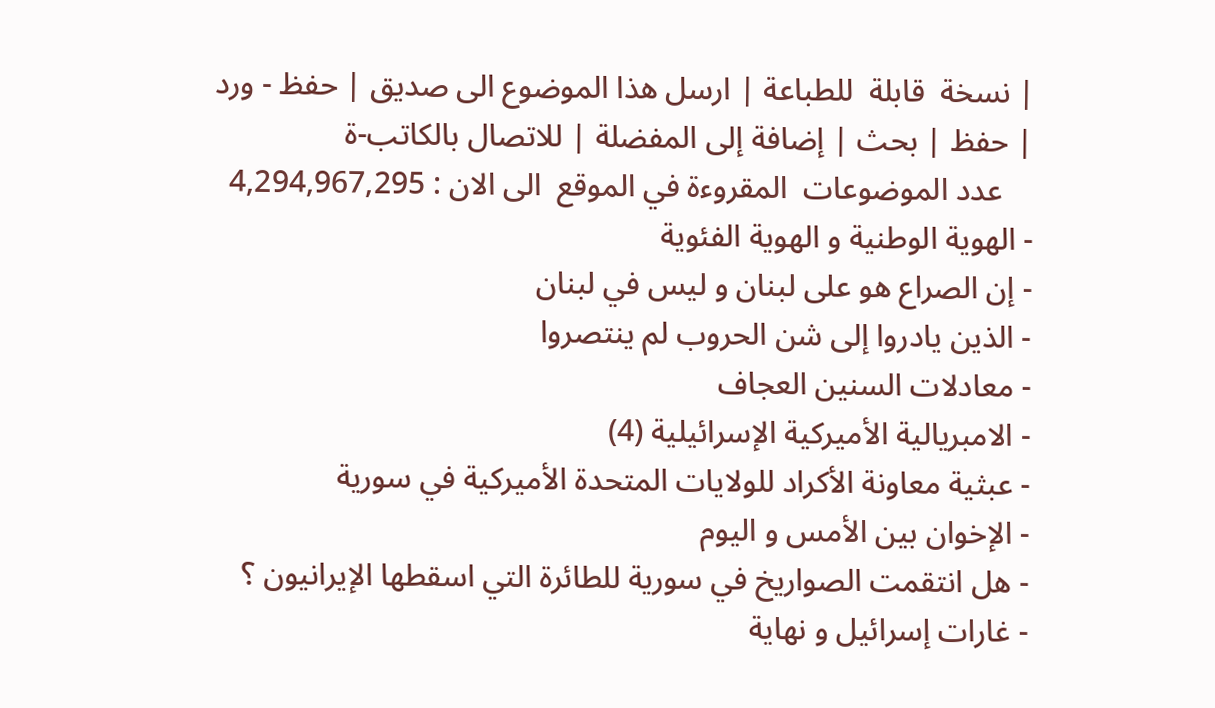| نسخة  قابلة  للطباعة | ارسل هذا الموضوع الى صديق | حفظ - ورد
| حفظ | بحث | إضافة إلى المفضلة | للاتصال بالكاتب-ة
    عدد الموضوعات  المقروءة في الموقع  الى الان : 4,294,967,295
- الهوية الوطنية و الهوية الفئوية
- إن الصراع هو على لبنان و ليس في لبنان
- الذين يادروا إلى شن الحروب لم ينتصروا
- معادلات السنين العجاف
- الامبريالية الأميركية الإسرائيلية (4)
- عبثية معاونة الأكراد للولايات المتحدة الأميركية في سورية
- الإخوان بين الأمس و اليوم
- هل انتقمت الصواريخ في سورية للطائرة التي اسقطها الإيرانيون ؟
- غارات إسرائيل و نهاية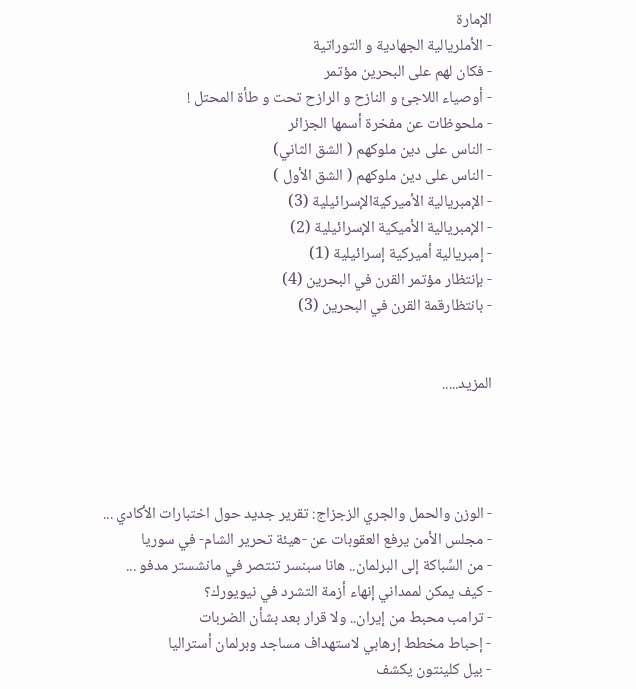الإمارة
- الأملريالية الجهادية و التوراتية
- فكان لهم على البحرين مؤتمر
- أوصياء اللاجئ و النازح و الرازح تحت و طأة المحتل !
- ملحوظات عن مفخرة أسمها الجزائر
- الناس على دين ملوكهم ( الشق الثاني)
- الناس على دين ملوكهم ( الشق الأول )
- الإمبريالية الأميركيةالإسرائيلية (3)
- الإمبريالية الأميكية الإسرائيلية (2)
- إمبريالية أميركية إسرائيلية (1)
- بإنتظار مؤتمر القرن في البحرين (4)
- بانتظارقمة القرن في البحرين (3)


المزيد.....




- الوزن والحمل والجري الزجزاج: تقرير جديد حول اختبارات الأكادي ...
- مجلس الأمن يرفع العقوبات عن -هيئة تحرير الشام- في سوريا
- من السِّباكة إلى البرلمان.. هانا سبنسر تنتصر في مانشستر مدفو ...
- كيف يمكن لممداني إنهاء أزمة التشرد في نيويورك؟
- ترامب محبط من إيران.. ولا قرار بعد بشأن الضربات
- إحباط مخطط إرهابي لاستهداف مساجد وبرلمان أستراليا
- بيل كلينتون يكشف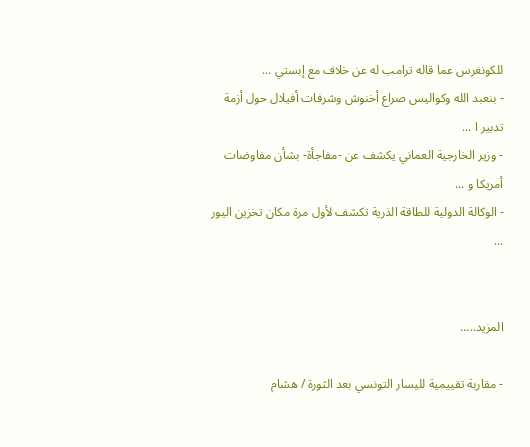للكونغرس عما قاله ترامب له عن خلاف مع إبستي ...
- بنعبد الله وكواليس صراع أخنوش وشرفات أفيلال حول أزمة تدبير ا ...
- وزير الخارجية العماني يكشف عن -مفاجأة- بشأن مفاوضات أمريكا و ...
- الوكالة الدولية للطاقة الذرية تكشف لأول مرة مكان تخزين اليور ...


المزيد.....

- مقاربة تقييمية لليسار التونسي بعد الثورة / هشام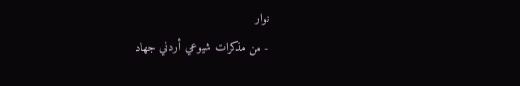نوار
- من مذكرات شيوعي أردني جهاد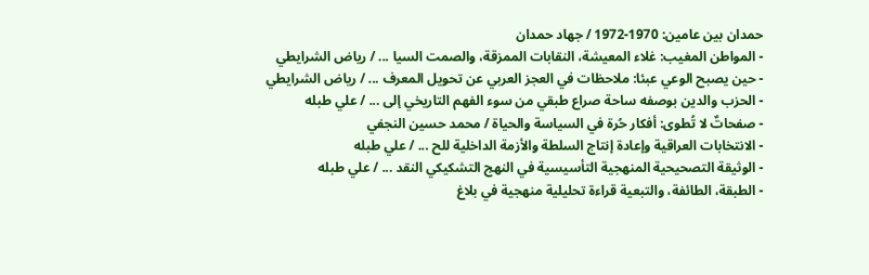حمدان بين عامين: 1970-1972 / جهاد حمدان
- المواطن المغيب: غلاء المعيشة، النقابات الممزقة، والصمت السيا ... / رياض الشرايطي
- حين يصبح الوعي عبئا: ملاحظات في العجز العربي عن تحويل المعرف ... / رياض الشرايطي
- الحزب والدين بوصفه ساحة صراع طبقي من سوء الفهم التاريخي إلى ... / علي طبله
- صفحاتٌ لا تُطوى: أفكار حُرة في السياسة والحياة / محمد حسين النجفي
- الانتخابات العراقية وإعادة إنتاج السلطة والأزمة الداخلية للح ... / علي طبله
- الوثيقة التصحيحية المنهجية التأسيسية في النهج التشكيكي النقد ... / علي طبله
- الطبقة، الطائفة، والتبعية قراءة تحليلية منهجية في بلاغ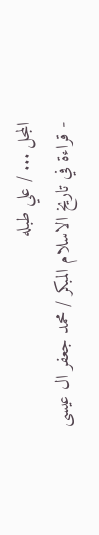المجل ... / علي طبله
- قراءة في تاريخ الاسلام المبكر / محمد جعفر ال عيسى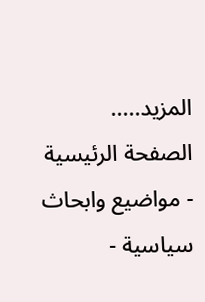المزيد.....
الصفحة الرئيسية - مواضيع وابحاث سياسية -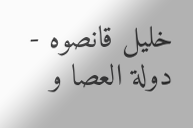خليل قانصوه - دولة العصا و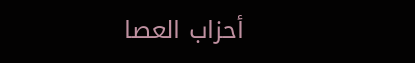أحزاب العصا